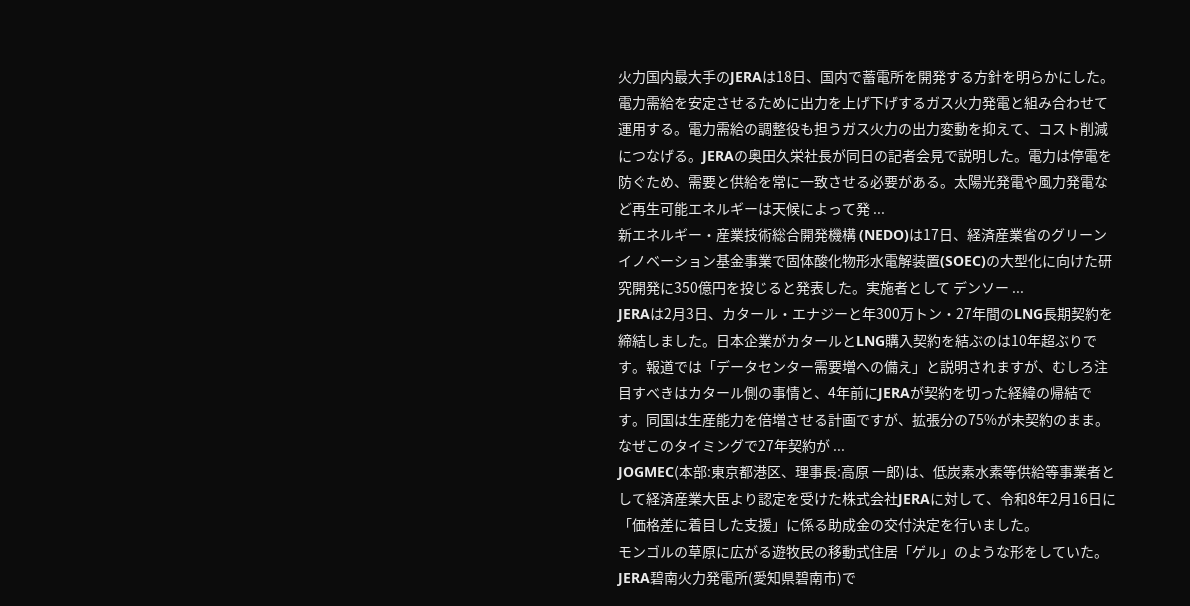火力国内最大手のJERAは18日、国内で蓄電所を開発する方針を明らかにした。電力需給を安定させるために出力を上げ下げするガス火力発電と組み合わせて運用する。電力需給の調整役も担うガス火力の出力変動を抑えて、コスト削減につなげる。JERAの奥田久栄社長が同日の記者会見で説明した。電力は停電を防ぐため、需要と供給を常に一致させる必要がある。太陽光発電や風力発電など再生可能エネルギーは天候によって発 ...
新エネルギー・産業技術総合開発機構 (NEDO)は17日、経済産業省のグリーンイノベーション基金事業で固体酸化物形水電解装置(SOEC)の大型化に向けた研究開発に350億円を投じると発表した。実施者として デンソー ...
JERAは2月3日、カタール・エナジーと年300万トン・27年間のLNG長期契約を締結しました。日本企業がカタールとLNG購入契約を結ぶのは10年超ぶりです。報道では「データセンター需要増への備え」と説明されますが、むしろ注目すべきはカタール側の事情と、4年前にJERAが契約を切った経緯の帰結です。同国は生産能力を倍増させる計画ですが、拡張分の75%が未契約のまま。なぜこのタイミングで27年契約が ...
JOGMEC(本部:東京都港区、理事長:高原 一郎)は、低炭素水素等供給等事業者として経済産業大臣より認定を受けた株式会社JERAに対して、令和8年2月16日に「価格差に着目した支援」に係る助成金の交付決定を行いました。
モンゴルの草原に広がる遊牧民の移動式住居「ゲル」のような形をしていた。JERA碧南火力発電所(愛知県碧南市)で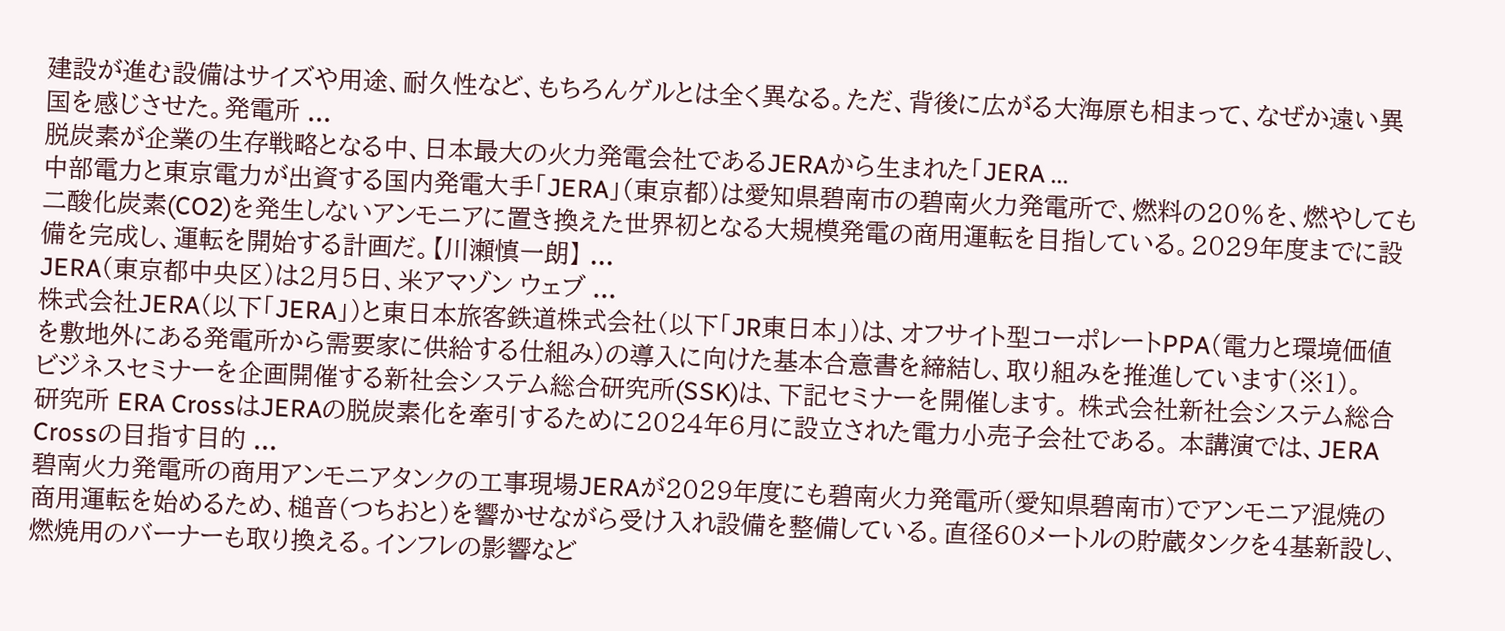建設が進む設備はサイズや用途、耐久性など、もちろんゲルとは全く異なる。ただ、背後に広がる大海原も相まって、なぜか遠い異国を感じさせた。発電所 ...
脱炭素が企業の生存戦略となる中、日本最大の火力発電会社であるJERAから生まれた「JERA ...
中部電力と東京電力が出資する国内発電大手「JERA」(東京都)は愛知県碧南市の碧南火力発電所で、燃料の20%を、燃やしても二酸化炭素(CO2)を発生しないアンモニアに置き換えた世界初となる大規模発電の商用運転を目指している。2029年度までに設備を完成し、運転を開始する計画だ。【川瀬慎一朗】 ...
JERA(東京都中央区)は2月5日、米アマゾン ウェブ ...
株式会社JERA(以下「JERA」)と東日本旅客鉄道株式会社(以下「JR東日本」)は、オフサイト型コーポレートPPA(電力と環境価値を敷地外にある発電所から需要家に供給する仕組み)の導入に向けた基本合意書を締結し、取り組みを推進しています(※1)。
ビジネスセミナーを企画開催する新社会システム総合研究所(SSK)は、下記セミナーを開催します。 株式会社新社会システム総合研究所 ERA CrossはJERAの脱炭素化を牽引するために2024年6月に設立された電力小売子会社である。 本講演では、JERA Crossの目指す目的 ...
碧南火力発電所の商用アンモニアタンクの工事現場JERAが2029年度にも碧南火力発電所(愛知県碧南市)でアンモニア混焼の商用運転を始めるため、槌音(つちおと)を響かせながら受け入れ設備を整備している。直径60メートルの貯蔵タンクを4基新設し、燃焼用のバーナーも取り換える。インフレの影響など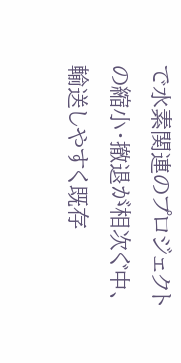で水素関連のプロジェクトの縮小・撤退が相次ぐ中、輸送しやすく既存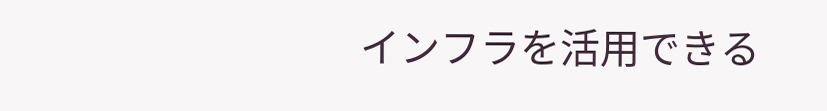インフラを活用できる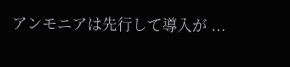アンモニアは先行して導入が ...